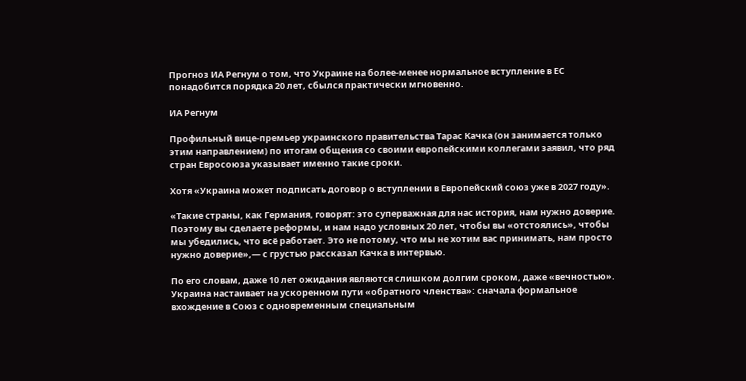Прогноз ИА Регнум о том, что Украине на более-менее нормальное вступление в ЕС понадобится порядка 20 лет, сбылся практически мгновенно.

ИА Регнум

Профильный вице-премьер украинского правительства Тарас Качка (он занимается только этим направлением) по итогам общения со своими европейскими коллегами заявил, что ряд стран Евросоюза указывает именно такие сроки.

Хотя «Украина может подписать договор о вступлении в Европейский союз уже в 2027 году».

«Такие страны, как Германия, говорят: это суперважная для нас история, нам нужно доверие. Поэтому вы сделаете реформы, и нам надо условных 20 лет, чтобы вы «отстоялись», чтобы мы убедились, что всё работает. Это не потому, что мы не хотим вас принимать, нам просто нужно доверие»,— с грустью рассказал Качка в интервью.

По его словам, даже 10 лет ожидания являются слишком долгим сроком, даже «вечностью». Украина настаивает на ускоренном пути «обратного членства»: сначала формальное вхождение в Союз с одновременным специальным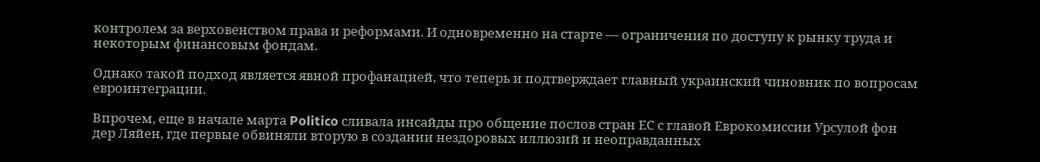контролем за верховенством права и реформами. И одновременно на старте — ограничения по доступу к рынку труда и некоторым финансовым фондам.

Однако такой подход является явной профанацией, что теперь и подтверждает главный украинский чиновник по вопросам евроинтеграции.

Впрочем, еще в начале марта Politico сливала инсайды про общение послов стран ЕС с главой Еврокомиссии Урсулой фон дер Ляйен, где первые обвиняли вторую в создании нездоровых иллюзий и неоправданных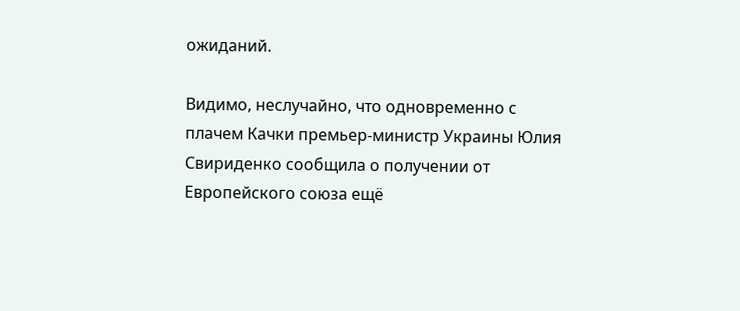ожиданий.

Видимо, неслучайно, что одновременно с плачем Качки премьер-министр Украины Юлия Свириденко сообщила о получении от Европейского союза ещё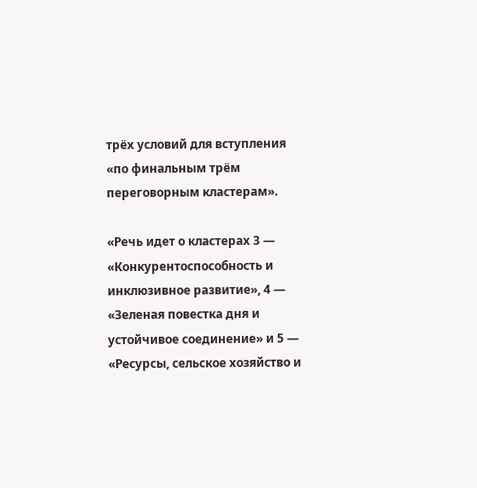трёх условий для вступления «по финальным трём переговорным кластерам».

«Речь идет о кластерах 3 — «Конкурентоспособность и инклюзивное развитие», 4 — «Зеленая повестка дня и устойчивое соединение» и 5 — «Ресурсы, сельское хозяйство и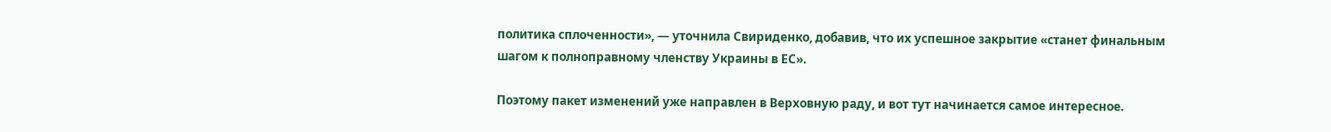политика сплоченности», — уточнила Свириденко, добавив, что их успешное закрытие «станет финальным шагом к полноправному членству Украины в ЕС».

Поэтому пакет изменений уже направлен в Верховную раду, и вот тут начинается самое интересное.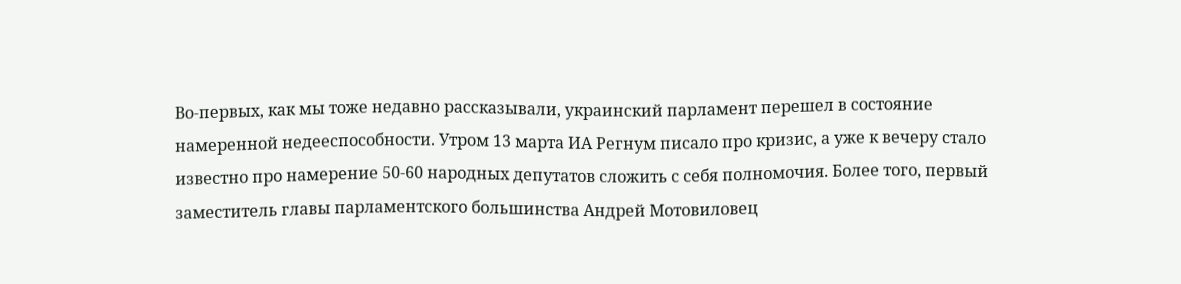Во-первых, как мы тоже недавно рассказывали, украинский парламент перешел в состояние намеренной недееспособности. Утром 13 марта ИА Регнум писало про кризис, а уже к вечеру стало известно про намерение 50-60 народных депутатов сложить с себя полномочия. Более того, первый заместитель главы парламентского большинства Андрей Мотовиловец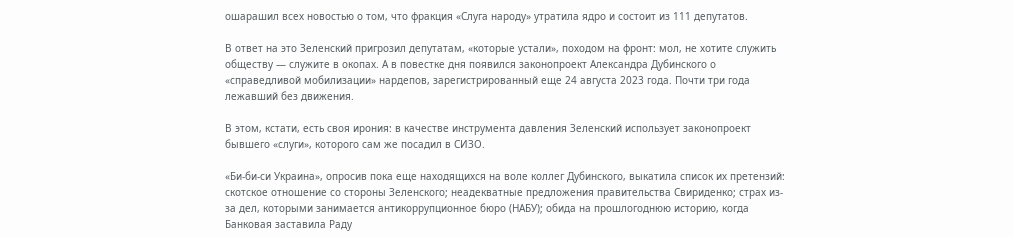ошарашил всех новостью о том, что фракция «Слуга народу» утратила ядро и состоит из 111 депутатов.

В ответ на это Зеленский пригрозил депутатам, «которые устали», походом на фронт: мол, не хотите служить обществу — служите в окопах. А в повестке дня появился законопроект Александра Дубинского о «справедливой мобилизации» нардепов, зарегистрированный еще 24 августа 2023 года. Почти три года лежавший без движения.

В этом, кстати, есть своя ирония: в качестве инструмента давления Зеленский использует законопроект бывшего «слуги», которого сам же посадил в СИЗО.

«Би-би-си Украина», опросив пока еще находящихся на воле коллег Дубинского, выкатила список их претензий: скотское отношение со стороны Зеленского; неадекватные предложения правительства Свириденко; страх из-за дел, которыми занимается антикоррупционное бюро (НАБУ); обида на прошлогоднюю историю, когда Банковая заставила Раду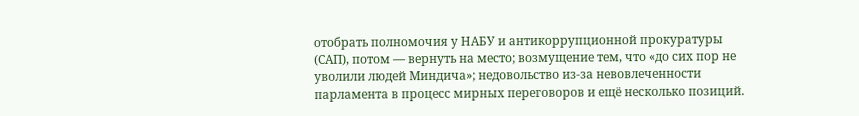отобрать полномочия у НАБУ и антикоррупционной прокуратуры (САП), потом — вернуть на место; возмущение тем, что «до сих пор не уволили людей Миндича»; недовольство из-за невовлеченности парламента в процесс мирных переговоров и ещё несколько позиций.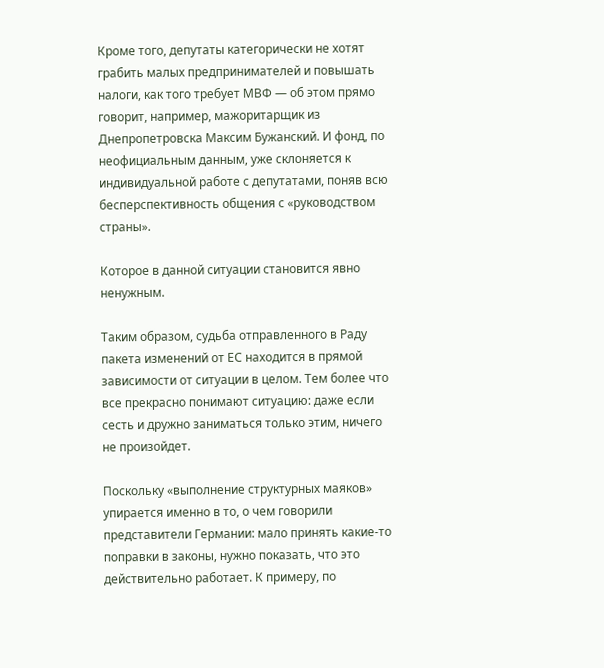Кроме того, депутаты категорически не хотят грабить малых предпринимателей и повышать налоги, как того требует МВФ — об этом прямо говорит, например, мажоритарщик из Днепропетровска Максим Бужанский. И фонд, по неофициальным данным, уже склоняется к индивидуальной работе с депутатами, поняв всю бесперспективность общения с «руководством страны».

Которое в данной ситуации становится явно ненужным.

Таким образом, судьба отправленного в Раду пакета изменений от ЕС находится в прямой зависимости от ситуации в целом. Тем более что все прекрасно понимают ситуацию: даже если сесть и дружно заниматься только этим, ничего не произойдет.

Поскольку «выполнение структурных маяков» упирается именно в то, о чем говорили представители Германии: мало принять какие-то поправки в законы, нужно показать, что это действительно работает. К примеру, по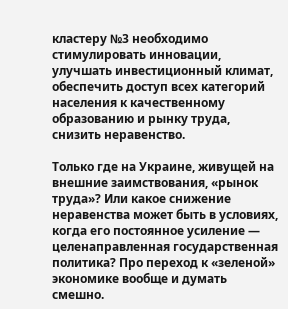кластеру №3 необходимо стимулировать инновации, улучшать инвестиционный климат, обеспечить доступ всех категорий населения к качественному образованию и рынку труда, снизить неравенство.

Только где на Украине, живущей на внешние заимствования, «рынок труда»? Или какое снижение неравенства может быть в условиях, когда его постоянное усиление — целенаправленная государственная политика? Про переход к «зеленой» экономике вообще и думать смешно.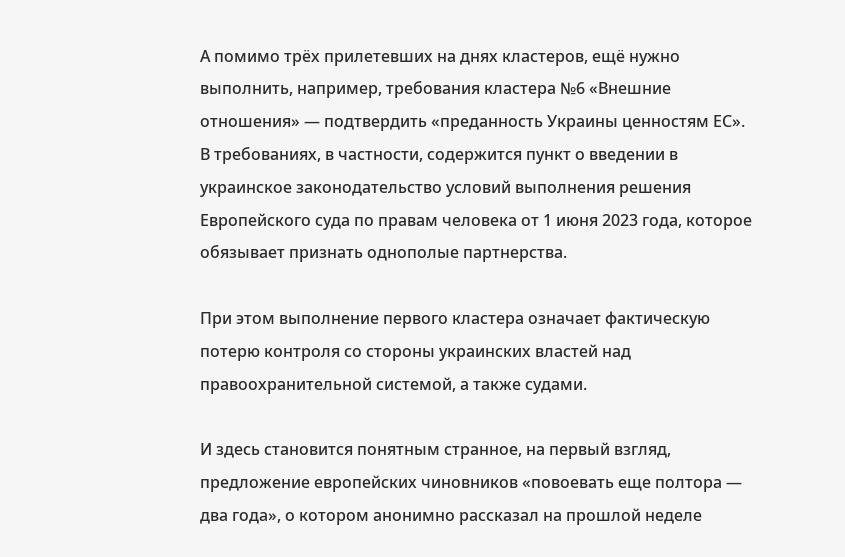А помимо трёх прилетевших на днях кластеров, ещё нужно выполнить, например, требования кластера №6 «Внешние отношения» — подтвердить «преданность Украины ценностям ЕС». В требованиях, в частности, содержится пункт о введении в украинское законодательство условий выполнения решения Европейского суда по правам человека от 1 июня 2023 года, которое обязывает признать однополые партнерства.

При этом выполнение первого кластера означает фактическую потерю контроля со стороны украинских властей над правоохранительной системой, а также судами.

И здесь становится понятным странное, на первый взгляд, предложение европейских чиновников «повоевать еще полтора — два года», о котором анонимно рассказал на прошлой неделе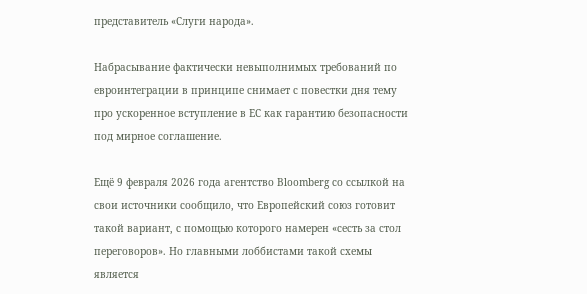представитель «Слуги народа».

Набрасывание фактически невыполнимых требований по евроинтеграции в принципе снимает с повестки дня тему про ускоренное вступление в ЕС как гарантию безопасности под мирное соглашение.

Ещё 9 февраля 2026 года агентство Bloomberg со ссылкой на свои источники сообщило, что Европейский союз готовит такой вариант, с помощью которого намерен «сесть за стол переговоров». Но главными лоббистами такой схемы является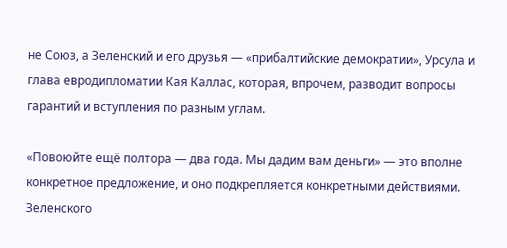не Союз, а Зеленский и его друзья — «прибалтийские демократии», Урсула и глава евродипломатии Кая Каллас, которая, впрочем, разводит вопросы гарантий и вступления по разным углам.

«Повоюйте ещё полтора — два года. Мы дадим вам деньги» — это вполне конкретное предложение, и оно подкрепляется конкретными действиями. Зеленского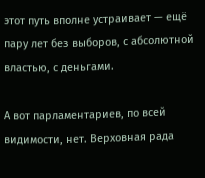этот путь вполне устраивает — ещё пару лет без выборов, с абсолютной властью, с деньгами.

А вот парламентариев, по всей видимости, нет. Верховная рада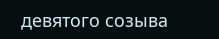девятого созыва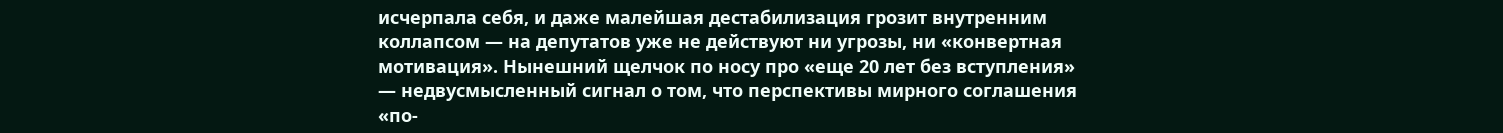исчерпала себя, и даже малейшая дестабилизация грозит внутренним коллапсом — на депутатов уже не действуют ни угрозы, ни «конвертная мотивация». Нынешний щелчок по носу про «еще 20 лет без вступления» — недвусмысленный сигнал о том, что перспективы мирного соглашения «по-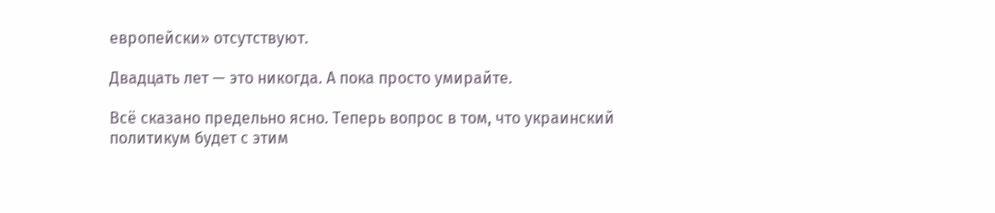европейски» отсутствуют.

Двадцать лет — это никогда. А пока просто умирайте.

Всё сказано предельно ясно. Теперь вопрос в том, что украинский политикум будет с этим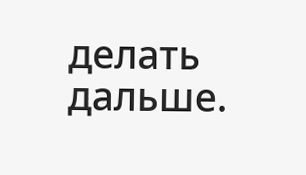делать дальше.